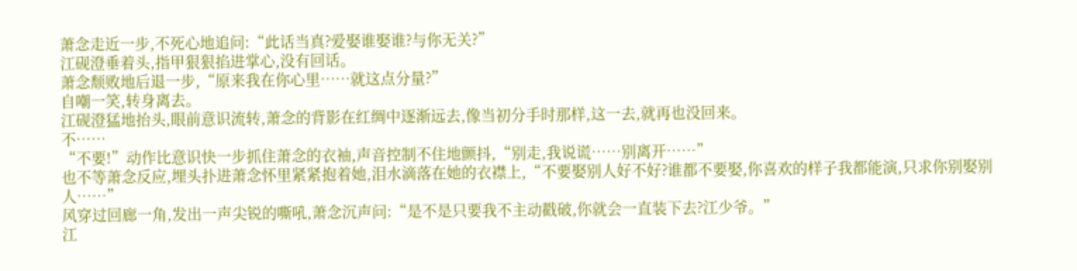萧念走近一步,不死心地追问:“此话当真?爱娶谁娶谁?与你无关?”
江砚澄垂着头,指甲狠狠掐进掌心,没有回话。
萧念颓败地后退一步,“原来我在你心里……就这点分量?”
自嘲一笑,转身离去。
江砚澄猛地抬头,眼前意识流转,萧念的背影在红绸中逐渐远去,像当初分手时那样,这一去,就再也没回来。
不……
“不要!”动作比意识快一步抓住萧念的衣袖,声音控制不住地颤抖,“别走,我说谎……别离开……”
也不等萧念反应,埋头扑进萧念怀里紧紧抱着她,泪水滴落在她的衣襟上,“不要娶别人好不好?谁都不要娶,你喜欢的样子我都能演,只求你别娶别人……”
风穿过回廊一角,发出一声尖锐的嘶吼,萧念沉声问:“是不是只要我不主动戳破,你就会一直装下去?江少爷。”
江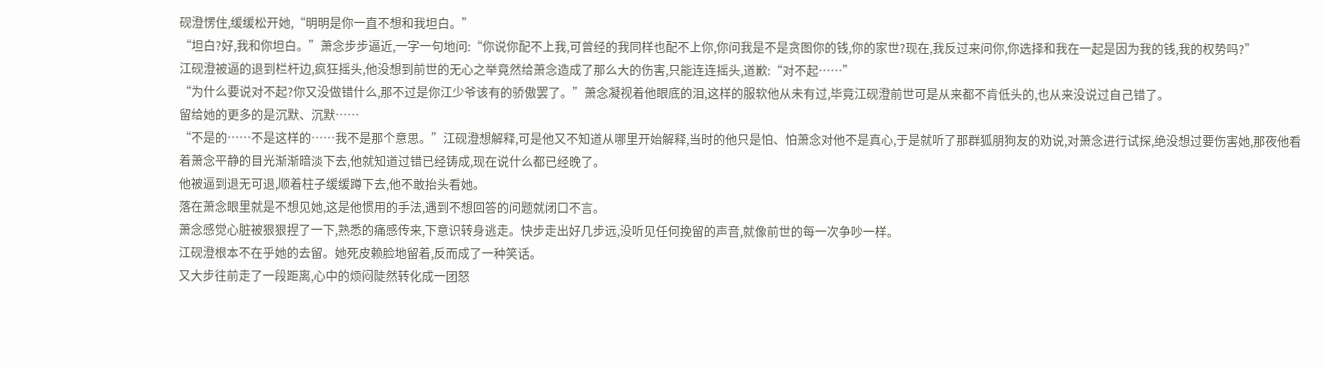砚澄愣住,缓缓松开她,“明明是你一直不想和我坦白。”
“坦白?好,我和你坦白。”萧念步步逼近,一字一句地问:“你说你配不上我,可曾经的我同样也配不上你,你问我是不是贪图你的钱,你的家世?现在,我反过来问你,你选择和我在一起是因为我的钱,我的权势吗?”
江砚澄被逼的退到栏杆边,疯狂摇头,他没想到前世的无心之举竟然给萧念造成了那么大的伤害,只能连连摇头,道歉:“对不起……”
“为什么要说对不起?你又没做错什么,那不过是你江少爷该有的骄傲罢了。”萧念凝视着他眼底的泪,这样的服软他从未有过,毕竟江砚澄前世可是从来都不肯低头的,也从来没说过自己错了。
留给她的更多的是沉默、沉默……
“不是的……不是这样的……我不是那个意思。”江砚澄想解释,可是他又不知道从哪里开始解释,当时的他只是怕、怕萧念对他不是真心,于是就听了那群狐朋狗友的劝说,对萧念进行试探,绝没想过要伤害她,那夜他看着萧念平静的目光渐渐暗淡下去,他就知道过错已经铸成,现在说什么都已经晚了。
他被逼到退无可退,顺着柱子缓缓蹲下去,他不敢抬头看她。
落在萧念眼里就是不想见她,这是他惯用的手法,遇到不想回答的问题就闭口不言。
萧念感觉心脏被狠狠捏了一下,熟悉的痛感传来,下意识转身逃走。快步走出好几步远,没听见任何挽留的声音,就像前世的每一次争吵一样。
江砚澄根本不在乎她的去留。她死皮赖脸地留着,反而成了一种笑话。
又大步往前走了一段距离,心中的烦闷陡然转化成一团怒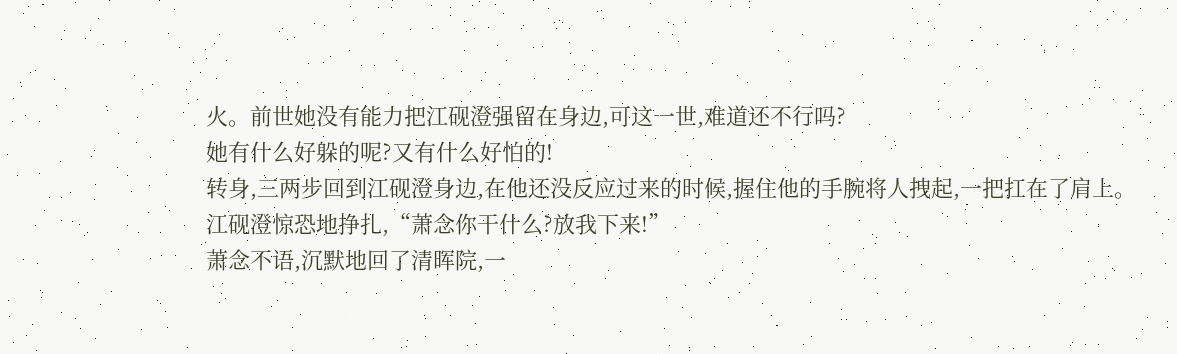火。前世她没有能力把江砚澄强留在身边,可这一世,难道还不行吗?
她有什么好躲的呢?又有什么好怕的!
转身,三两步回到江砚澄身边,在他还没反应过来的时候,握住他的手腕将人拽起,一把扛在了肩上。
江砚澄惊恐地挣扎,“萧念你干什么?放我下来!”
萧念不语,沉默地回了清晖院,一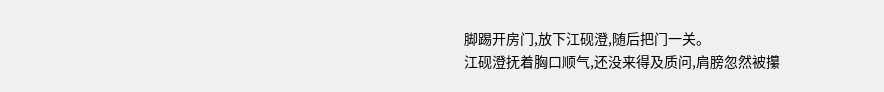脚踢开房门,放下江砚澄,随后把门一关。
江砚澄抚着胸口顺气,还没来得及质问,肩膀忽然被攥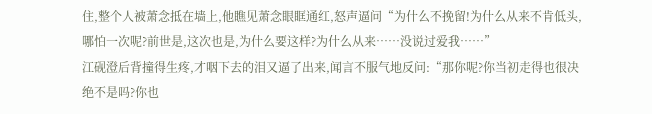住,整个人被萧念抵在墙上,他瞧见萧念眼眶通红,怒声逼问“为什么不挽留!为什么从来不肯低头,哪怕一次呢?前世是,这次也是,为什么要这样?为什么从来……没说过爱我……”
江砚澄后背撞得生疼,才咽下去的泪又逼了出来,闻言不服气地反问:“那你呢?你当初走得也很决绝不是吗?你也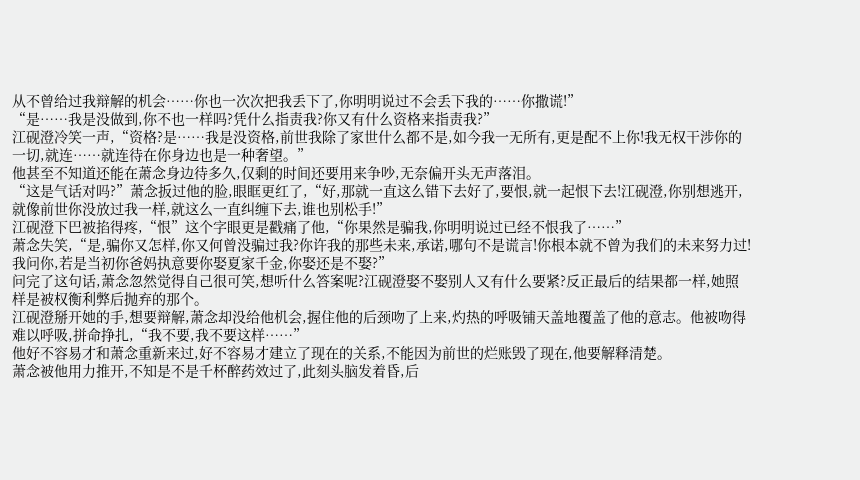从不曾给过我辩解的机会……你也一次次把我丢下了,你明明说过不会丢下我的……你撒谎!”
“是……我是没做到,你不也一样吗?凭什么指责我?你又有什么资格来指责我?”
江砚澄冷笑一声,“资格?是……我是没资格,前世我除了家世什么都不是,如今我一无所有,更是配不上你!我无权干涉你的一切,就连……就连待在你身边也是一种奢望。”
他甚至不知道还能在萧念身边待多久,仅剩的时间还要用来争吵,无奈偏开头无声落泪。
“这是气话对吗?”萧念扳过他的脸,眼眶更红了,“好,那就一直这么错下去好了,要恨,就一起恨下去!江砚澄,你别想逃开,就像前世你没放过我一样,就这么一直纠缠下去,谁也别松手!”
江砚澄下巴被掐得疼,“恨”这个字眼更是戳痛了他,“你果然是骗我,你明明说过已经不恨我了……”
萧念失笑,“是,骗你又怎样,你又何曾没骗过我?你许我的那些未来,承诺,哪句不是谎言!你根本就不曾为我们的未来努力过!我问你,若是当初你爸妈执意要你娶夏家千金,你娶还是不娶?”
问完了这句话,萧念忽然觉得自己很可笑,想听什么答案呢?江砚澄娶不娶别人又有什么要紧?反正最后的结果都一样,她照样是被权衡利弊后抛弃的那个。
江砚澄掰开她的手,想要辩解,萧念却没给他机会,握住他的后颈吻了上来,灼热的呼吸铺天盖地覆盖了他的意志。他被吻得难以呼吸,拼命挣扎,“我不要,我不要这样……”
他好不容易才和萧念重新来过,好不容易才建立了现在的关系,不能因为前世的烂账毁了现在,他要解释清楚。
萧念被他用力推开,不知是不是千杯醉药效过了,此刻头脑发着昏,后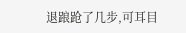退踉跄了几步,可耳目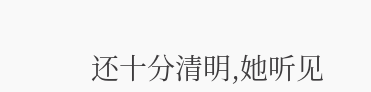还十分清明,她听见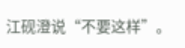江砚澄说“不要这样”。